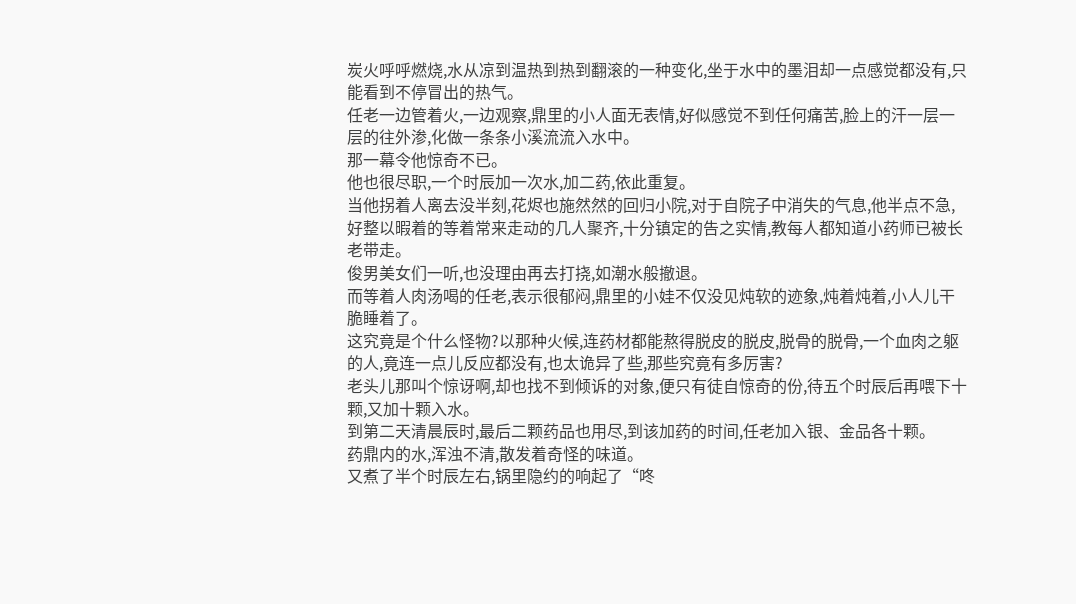炭火呼呼燃烧,水从凉到温热到热到翻滚的一种变化,坐于水中的墨泪却一点感觉都没有,只能看到不停冒出的热气。
任老一边管着火,一边观察,鼎里的小人面无表情,好似感觉不到任何痛苦,脸上的汗一层一层的往外渗,化做一条条小溪流流入水中。
那一幕令他惊奇不已。
他也很尽职,一个时辰加一次水,加二药,依此重复。
当他拐着人离去没半刻,花烬也施然然的回归小院,对于自院子中消失的气息,他半点不急,好整以暇着的等着常来走动的几人聚齐,十分镇定的告之实情,教每人都知道小药师已被长老带走。
俊男美女们一听,也没理由再去打挠,如潮水般撤退。
而等着人肉汤喝的任老,表示很郁闷,鼎里的小娃不仅没见炖软的迹象,炖着炖着,小人儿干脆睡着了。
这究竟是个什么怪物?以那种火候,连药材都能熬得脱皮的脱皮,脱骨的脱骨,一个血肉之躯的人,竟连一点儿反应都没有,也太诡异了些,那些究竟有多厉害?
老头儿那叫个惊讶啊,却也找不到倾诉的对象,便只有徒自惊奇的份,待五个时辰后再喂下十颗,又加十颗入水。
到第二天清晨辰时,最后二颗药品也用尽,到该加药的时间,任老加入银、金品各十颗。
药鼎内的水,浑浊不清,散发着奇怪的味道。
又煮了半个时辰左右,锅里隐约的响起了“咚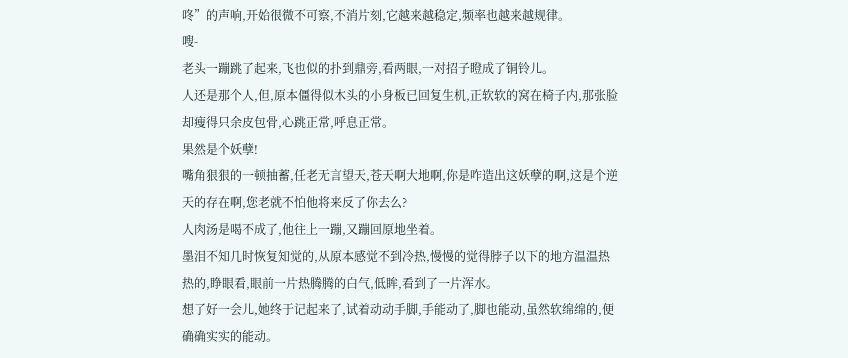咚”的声响,开始很微不可察,不消片刻,它越来越稳定,频率也越来越规律。
嗖-
老头一蹦跳了起来,飞也似的扑到鼎旁,看两眼,一对招子瞪成了铜铃儿。
人还是那个人,但,原本僵得似木头的小身板已回复生机,正软软的窝在椅子内,那张脸却瘦得只余皮包骨,心跳正常,呼息正常。
果然是个妖孽!
嘴角狠狠的一顿抽蓄,任老无言望天,苍天啊大地啊,你是咋造出这妖孽的啊,这是个逆天的存在啊,您老就不怕他将来反了你去么?
人肉汤是喝不成了,他往上一蹦,又蹦回原地坐着。
墨泪不知几时恢复知觉的,从原本感觉不到冷热,慢慢的觉得脖子以下的地方温温热热的,睁眼看,眼前一片热腾腾的白气,低眸,看到了一片浑水。
想了好一会儿,她终于记起来了,试着动动手脚,手能动了,脚也能动,虽然软绵绵的,便确确实实的能动。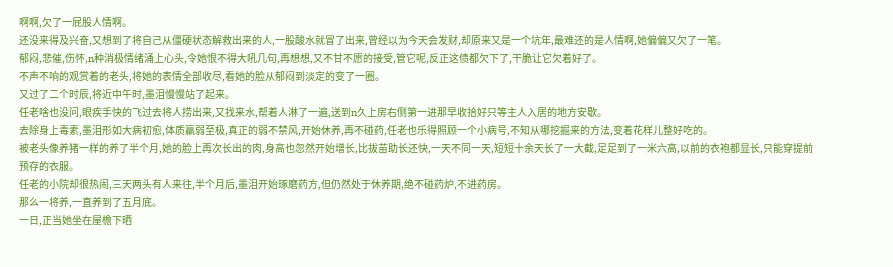啊啊,欠了一屁股人情啊。
还没来得及兴奋,又想到了将自己从僵硬状态解救出来的人,一股酸水就冒了出来,曾经以为今天会发财,却原来又是一个坑年,最难还的是人情啊,她偏偏又欠了一笔。
郁闷,悲催,伤怀,n种消极情绪涌上心头,令她恨不得大吼几句,再想想,又不甘不愿的接受,管它呢,反正这债都欠下了,干脆让它欠着好了。
不声不响的观赏着的老头,将她的表情全部收尽,看她的脸从郁闷到淡定的变了一圈。
又过了二个时辰,将近中午时,墨泪慢慢站了起来。
任老啥也没问,眼疾手快的飞过去将人捞出来,又找来水,帮着人淋了一遍,送到n久上房右侧第一进那早收拾好只等主人入居的地方安歇。
去除身上毒素,墨泪形如大病初愈,体质羸弱至极,真正的弱不禁风,开始休养,再不碰药,任老也乐得照顾一个小病号,不知从哪挖掘来的方法,变着花样儿整好吃的。
被老头像养猪一样的养了半个月,她的脸上再次长出的肉,身高也忽然开始增长,比拔苗助长还快,一天不同一天,短短十余天长了一大截,足足到了一米六高,以前的衣袍都显长,只能穿提前预存的衣服。
任老的小院却很热闹,三天两头有人来往,半个月后,墨泪开始琢磨药方,但仍然处于休养期,绝不碰药炉,不进药房。
那么一将养,一直养到了五月底。
一日,正当她坐在屋檐下晒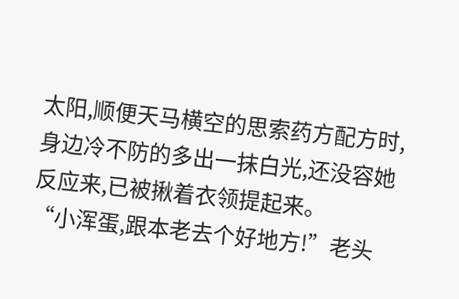太阳,顺便天马横空的思索药方配方时,身边冷不防的多出一抹白光,还没容她反应来,已被揪着衣领提起来。
“小浑蛋,跟本老去个好地方!”老头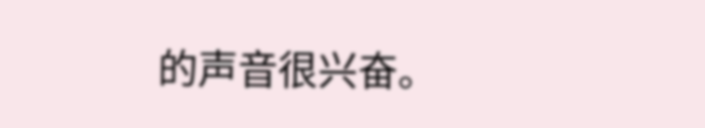的声音很兴奋。